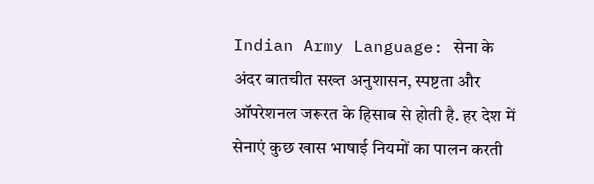Indian Army Language: सेना के अंदर बातचीत सख्त अनुशासन, स्पष्टता और ऑपरेशनल जरूरत के हिसाब से होती है. हर देश में सेनाएं कुछ खास भाषाई नियमों का पालन करती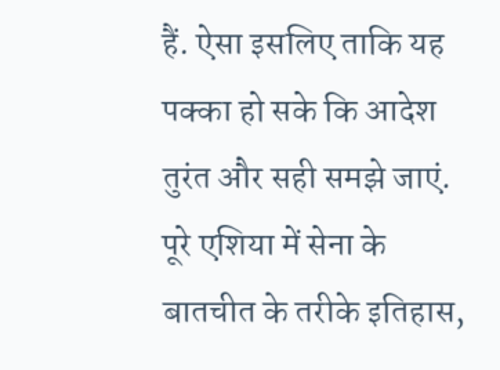हैं. ऐसा इसलिए ताकि यह पक्का हो सके कि आदेश तुरंत और सही समझे जाएं. पूरे एशिया में सेना के बातचीत के तरीके इतिहास,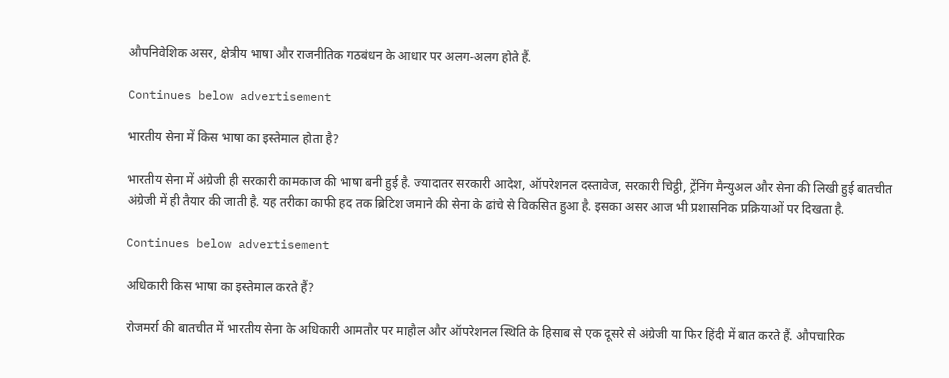औपनिवेशिक असर, क्षेत्रीय भाषा और राजनीतिक गठबंधन के आधार पर अलग-अलग होते हैं.

Continues below advertisement

भारतीय सेना में किस भाषा का इस्तेमाल होता है?

भारतीय सेना में अंग्रेजी ही सरकारी कामकाज की भाषा बनी हुई है. ज्यादातर सरकारी आदेश, ऑपरेशनल दस्तावेज, सरकारी चिट्ठी, ट्रेंनिंग मैन्युअल और सेना की लिखी हुई बातचीत अंग्रेजी में ही तैयार की जाती है. यह तरीका काफी हद तक ब्रिटिश जमाने की सेना के ढांचे से विकसित हुआ है. इसका असर आज भी प्रशासनिक प्रक्रियाओं पर दिखता है.

Continues below advertisement

अधिकारी किस भाषा का इस्तेमाल करते हैं?

रोजमर्रा की बातचीत में भारतीय सेना के अधिकारी आमतौर पर माहौल और ऑपरेशनल स्थिति के हिसाब से एक दूसरे से अंग्रेजी या फिर हिंदी में बात करते हैं. औपचारिक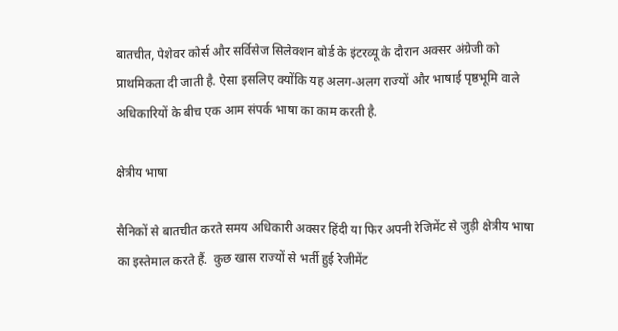बातचीत, पेशेवर कोर्स और सर्विसेज सिलेक्शन बोर्ड के इंटरव्यू के दौरान अक्सर अंग्रेजी को प्राथमिकता दी जाती है. ऐसा इसलिए क्योंकि यह अलग-अलग राज्यों और भाषाई पृष्ठभूमि वाले अधिकारियों के बीच एक आम संपर्क भाषा का काम करती है.

क्षेत्रीय भाषा

सैनिकों से बातचीत करते समय अधिकारी अक्सर हिंदी या फिर अपनी रेजिमेंट से जुड़ी क्षेत्रीय भाषा का इस्तेमाल करते हैं.  कुछ खास राज्यों से भर्ती हुई रेजीमेंट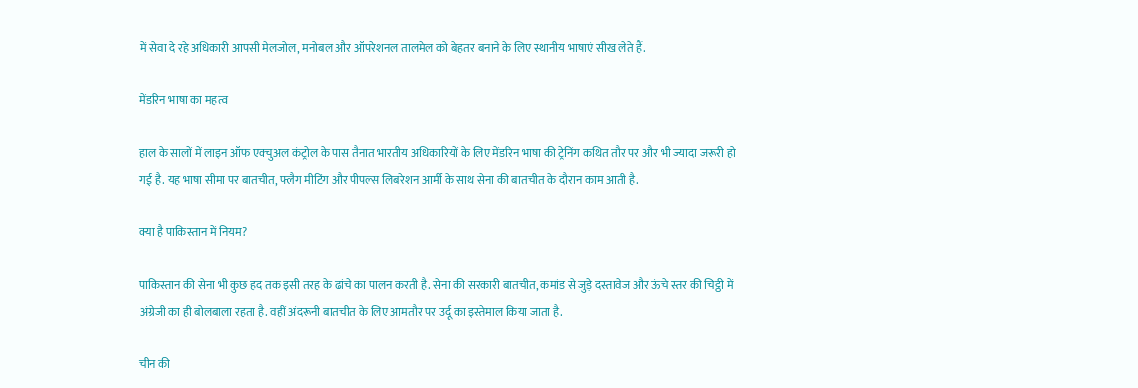में सेवा दे रहे अधिकारी आपसी मेलजोल, मनोबल और ऑपरेशनल तालमेल को बेहतर बनाने के लिए स्थानीय भाषाएं सीख लेते हैं.

मेंडरिन भाषा का महत्व

हाल के सालों में लाइन ऑफ एक्चुअल कंट्रोल के पास तैनात भारतीय अधिकारियों के लिए मेंडरिन भाषा की ट्रेनिंग कथित तौर पर और भी ज्यादा जरूरी हो गई है. यह भाषा सीमा पर बातचीत, फ्लैग मीटिंग और पीपल्स लिबरेशन आर्मी के साथ सेना की बातचीत के दौरान काम आती है.

क्या है पाकिस्तान में नियम?

पाकिस्तान की सेना भी कुछ हद तक इसी तरह के ढांचे का पालन करती है. सेना की सरकारी बातचीत, कमांड से जुड़े दस्तावेज और ऊंचे स्तर की चिट्ठी में अंग्रेजी का ही बोलबाला रहता है. वहीं अंदरूनी बातचीत के लिए आमतौर पर उर्दू का इस्तेमाल किया जाता है.

चीन की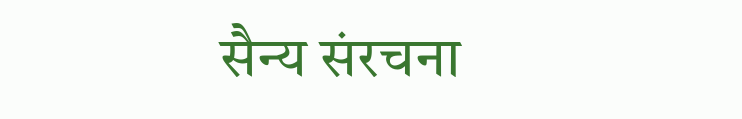सैन्य संरचना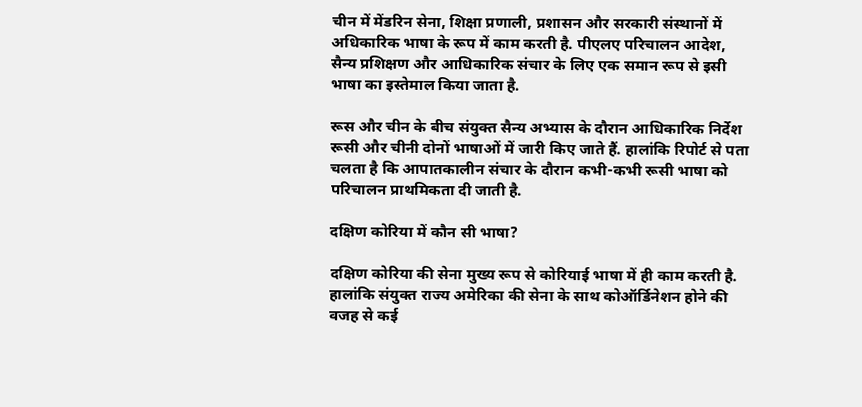चीन में मेंडरिन सेना, शिक्षा प्रणाली, प्रशासन और सरकारी संस्थानों में अधिकारिक भाषा के रूप में काम करती है. पीएलए परिचालन आदेश, सैन्य प्रशिक्षण और आधिकारिक संचार के लिए एक समान रूप से इसी भाषा का इस्तेमाल किया जाता है.

रूस और चीन के बीच संयुक्त सैन्य अभ्यास के दौरान आधिकारिक निर्देश रूसी और चीनी दोनों भाषाओं में जारी किए जाते हैं. हालांकि रिपोर्ट से पता चलता है कि आपातकालीन संचार के दौरान कभी-कभी रूसी भाषा को परिचालन प्राथमिकता दी जाती है.

दक्षिण कोरिया में कौन सी भाषा?

दक्षिण कोरिया की सेना मुख्य रूप से कोरियाई भाषा में ही काम करती है. हालांकि संयुक्त राज्य अमेरिका की सेना के साथ कोऑर्डिनेशन होने की वजह से कई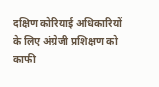दक्षिण कोरियाई अधिकारियों के लिए अंग्रेजी प्रशिक्षण को काफी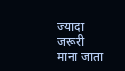ज्यादा जरूरी माना जाता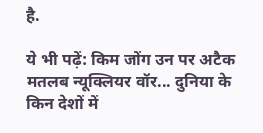है.

ये भी पढ़ें: किम जोंग उन पर अटैक मतलब न्यूक्लियर वॉर... दुनिया के किन देशों में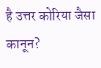है उत्तर कोरिया जैसा कानून?